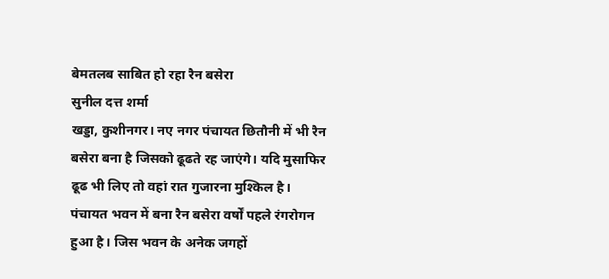बेमतलब साबित हो रहा रैन बसेरा
सुनील दत्त शर्मा
खड्डा, कुशीनगर। नए नगर पंचायत छितौनी में भी रैन बसेरा बना है जिसको ढूढते रह जाएंगे। यदि मुसाफिर ढूढ भी लिए तो वहां रात गुजारना मुश्किल है। पंचायत भवन में बना रैन बसेरा वर्षों पहले रंगरोगन हुआ है। जिस भवन के अनेक जगहों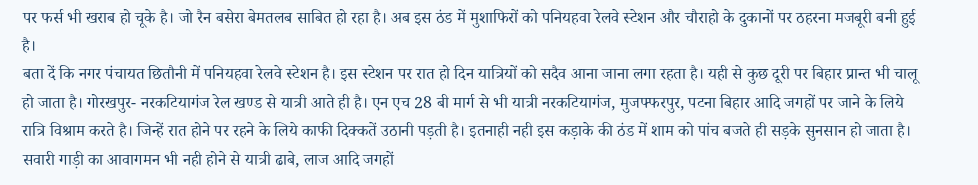पर फर्स भी खराब हो चूके है। जो रैन बसेरा बेमतलब साबित हो रहा है। अब इस ठंड में मुशाफिरों को पनियहवा रेलवे स्टेशन और चौराहो के दुकानों पर ठहरना मजबूरी बनी हुई है।
बता दें कि नगर पंचायत छितौनी में पनियहवा रेलवे स्टेशन है। इस स्टेशन पर रात हो दिन यात्रियों को सदैव आना जाना लगा रहता है। यही से कुछ दूरी पर बिहार प्रान्त भी चालू हो जाता है। गोरखपुर- नरकटियागंज रेल खण्ड से यात्री आते ही है। एन एच 28 बी मार्ग से भी यात्री नरकटियागंज, मुजफ्फरपुर, पटना बिहार आदि जगहों पर जाने के लिये रात्रि विश्राम करते है। जिन्हें रात होने पर रहने के लिये काफी दिक्कतें उठानी पड़ती है। इतनाही नही इस कड़ाके की ठंड में शाम को पांच बजते ही सड़के सुनसान हो जाता है। सवारी गाड़ी का आवागमन भी नही होने से यात्री ढाबे, लाज आदि जगहों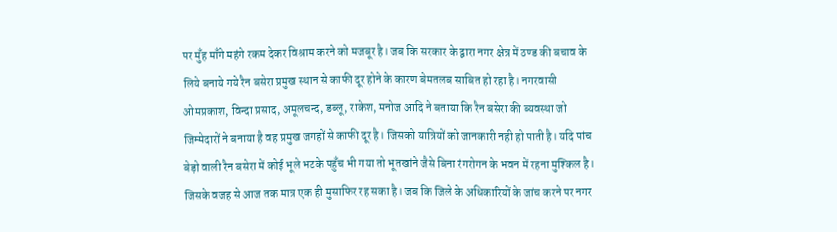पर मुँह माँगे महंगे रकम देकर विश्राम करने को मजबूर है। जब कि सरकार के द्वारा नगर क्षेत्र में ठण्ड की बचाव के लिये बनाये गये रैन बसेरा प्रमुख स्थान से काफी दूर होने के कारण बेमतलब साबित हो रहा है। नगरवासी ओमप्रकाश, विन्दा प्रसाद, अमूलचन्द, डब्लू, राकेश, मनोज आदि ने बताया कि रैन बसेरा की ब्यवस्था जो जिम्मेदारों ने बनाया है वह प्रमुख जगहों से काफी दूर है। जिसको यात्रियों को जानकारी नही हो पाती है। यदि पांच बेड़ो वाली रैन बसेरा में कोई भूले भटके पहुँच भी गया तो भूतखांने जैसे बिना रंगरोगन के भवन में रहना मुश्किल है। जिसके वजह से आज तक मात्र एक ही मुसाफिर रह सका है। जब कि जिले के अधिकारियों के जांच करने पर नगर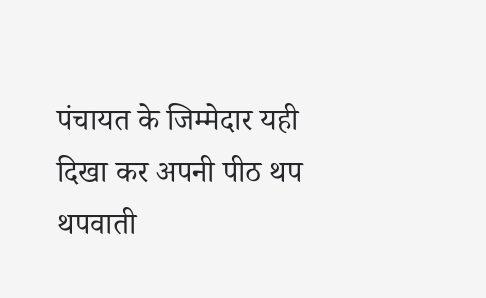पंचायत के जिम्मेदार यही दिखा कर अपनी पीठ थप थपवाती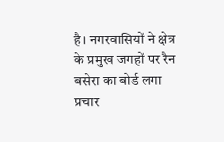है। नगरवासियों ने क्षेत्र के प्रमुख जगहों पर रैन बसेरा का बोर्ड लगा प्रचार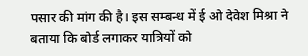पसार की मांग की है। इस सम्बन्ध में ई ओ देवेश मिश्रा ने बताया कि बोर्ड लगाकर यात्रियों को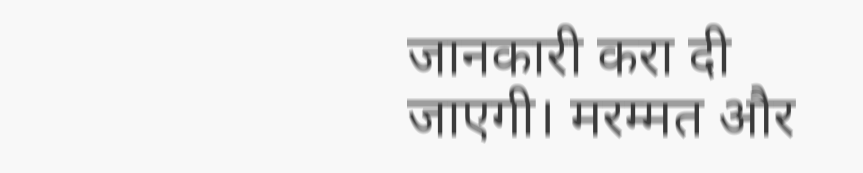जानकारी करा दी जाएगी। मरम्मत और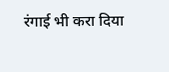रंगाई भी करा दिया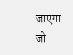जाएगा जो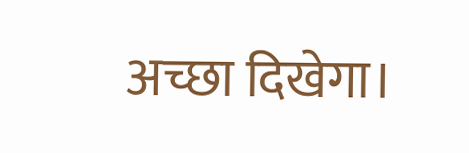अच्छा दिखेगा।